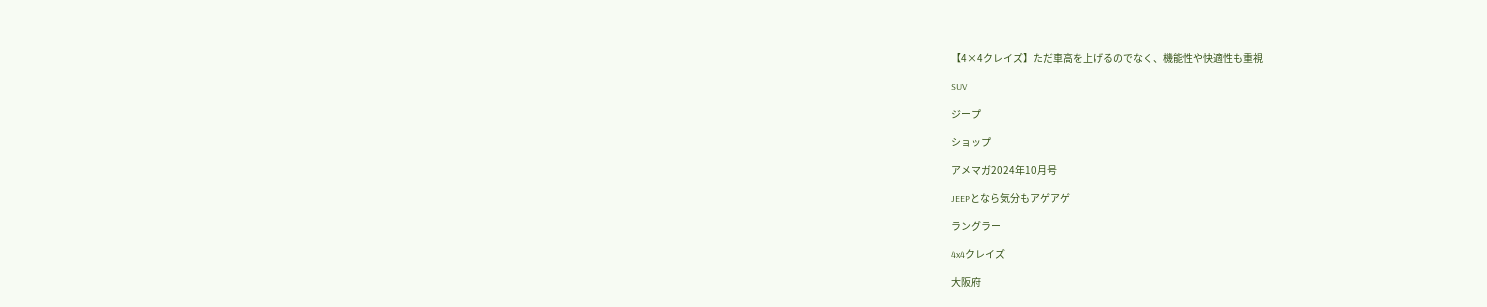【4×4クレイズ】ただ車高を上げるのでなく、機能性や快適性も重視

SUV

ジープ

ショップ

アメマガ2024年10月号

JEEPとなら気分もアゲアゲ

ラングラー

4x4クレイズ

大阪府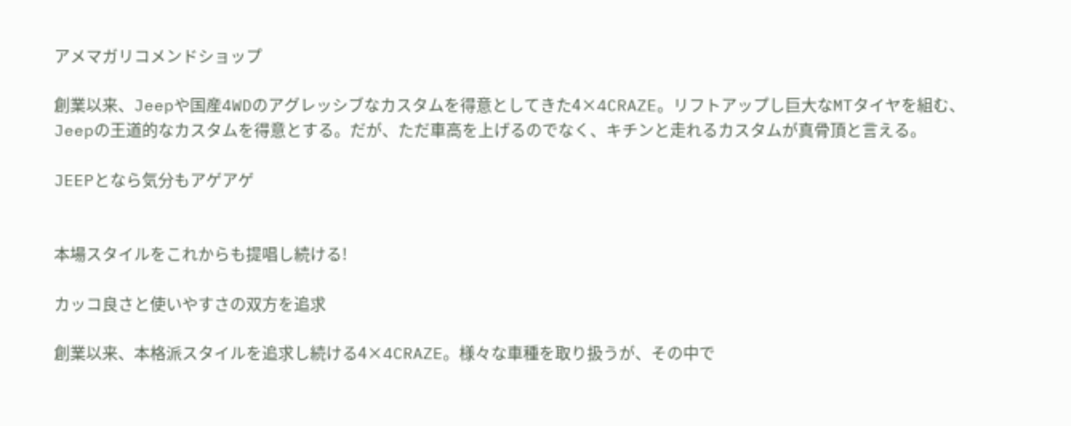アメマガリコメンドショップ

創業以来、Jeepや国産4WDのアグレッシブなカスタムを得意としてきた4×4CRAZE。リフトアップし巨大なMTタイヤを組む、Jeepの王道的なカスタムを得意とする。だが、ただ車高を上げるのでなく、キチンと走れるカスタムが真骨頂と言える。

JEEPとなら気分もアゲアゲ


本場スタイルをこれからも提唱し続ける!

カッコ良さと使いやすさの双方を追求

創業以来、本格派スタイルを追求し続ける4×4CRAZE。様々な車種を取り扱うが、その中で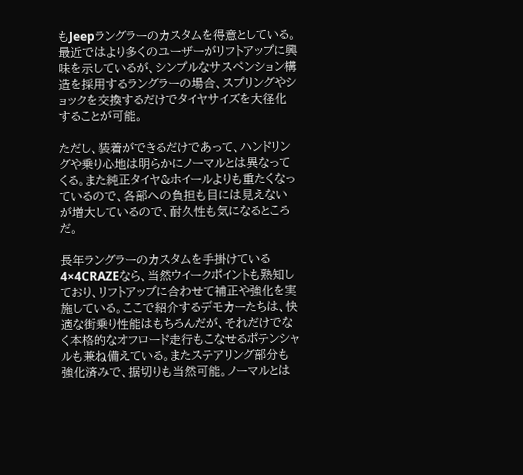もJeepラングラーのカスタムを得意としている。最近ではより多くのユーザーがリフトアップに興味を示しているが、シンプルなサスペンション構造を採用するラングラーの場合、スプリングやショックを交換するだけでタイヤサイズを大径化することが可能。

ただし、装着ができるだけであって、ハンドリングや乗り心地は明らかにノーマルとは異なってくる。また純正タイヤ&ホイールよりも重たくなっているので、各部への負担も目には見えないが増大しているので、耐久性も気になるところだ。

長年ラングラーのカスタムを手掛けている4×4CRAZEなら、当然ウイークポイントも熟知しており、リフトアップに合わせて補正や強化を実施している。ここで紹介するデモカーたちは、快適な街乗り性能はもちろんだが、それだけでなく本格的なオフロード走行もこなせるポテンシャルも兼ね備えている。またステアリング部分も強化済みで、据切りも当然可能。ノーマルとは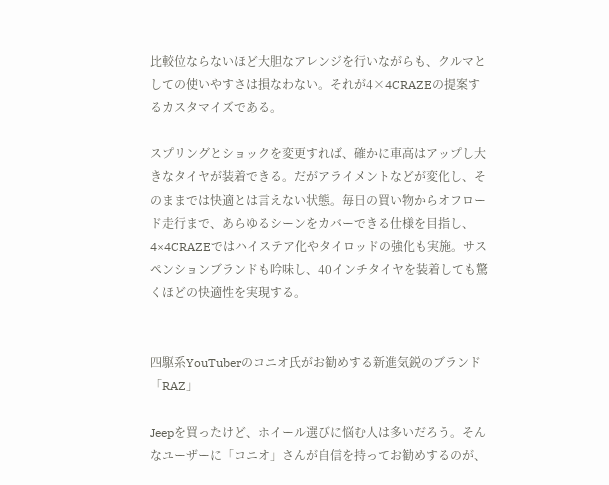比較位ならないほど大胆なアレンジを行いながらも、クルマとしての使いやすさは損なわない。それが4×4CRAZEの提案するカスタマイズである。

スプリングとショックを変更すれば、確かに車高はアップし大きなタイヤが装着できる。だがアライメントなどが変化し、そのままでは快適とは言えない状態。毎日の買い物からオフロード走行まで、あらゆるシーンをカバーできる仕様を目指し、4×4CRAZEではハイステア化やタイロッドの強化も実施。サスペンションブランドも吟味し、40インチタイヤを装着しても驚くほどの快適性を実現する。


四駆系YouTuberのコニオ氏がお勧めする新進気鋭のブランド「RAZ」

Jeepを買ったけど、ホイール選びに悩む人は多いだろう。そんなユーザーに「コニオ」さんが自信を持ってお勧めするのが、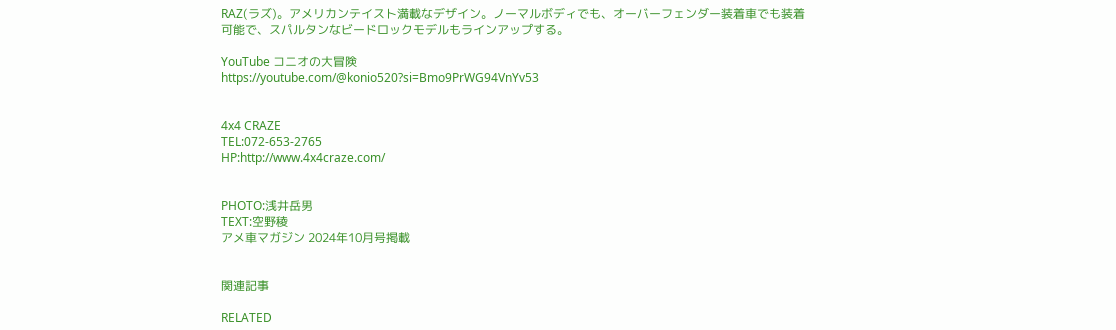RAZ(ラズ)。アメリカンテイスト満載なデザイン。ノーマルボディでも、オーバーフェンダー装着車でも装着可能で、スパルタンなビードロックモデルもラインアップする。

YouTube コニオの大冒険
https://youtube.com/@konio520?si=Bmo9PrWG94VnYv53


4x4 CRAZE
TEL:072-653-2765
HP:http://www.4x4craze.com/


PHOTO:浅井岳男
TEXT:空野稜
アメ車マガジン 2024年10月号掲載


関連記事

RELATED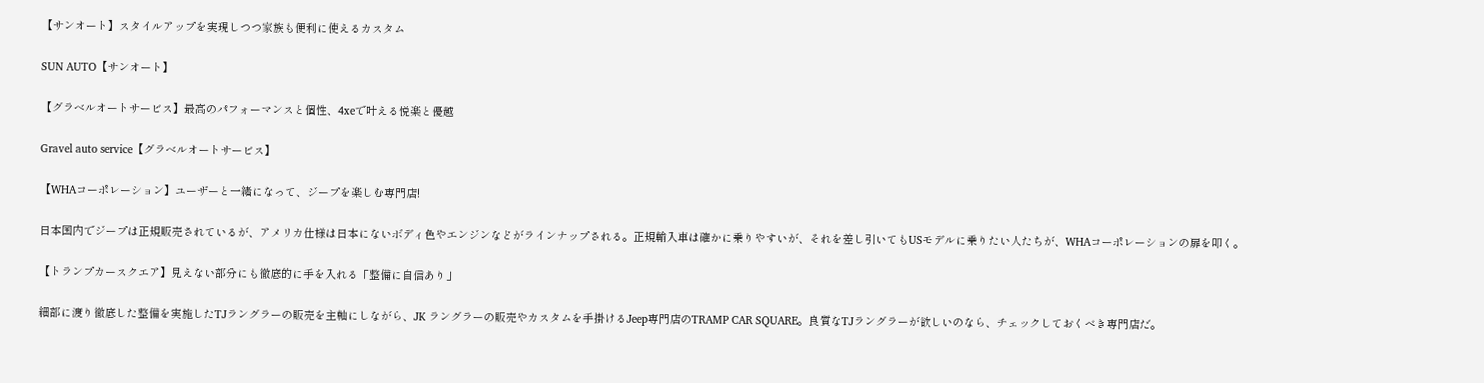【サンオート】スタイルアップを実現しつつ家族も便利に使えるカスタム

SUN AUTO【サンオート】

【グラベルオートサービス】最高のパフォーマンスと個性、4xeで叶える悦楽と優越

Gravel auto service【グラベルオートサービス】

【WHAコーポレーション】ユーザーと一緒になって、ジープを楽しむ専門店!

日本国内でジープは正規販売されているが、アメリカ仕様は日本にないボディ色やエンジンなどがラインナップされる。正規輸入車は確かに乗りやすいが、それを差し引いてもUSモデルに乗りたい人たちが、WHAコーポレーションの扉を叩く。

【トランプカースクエア】見えない部分にも徹底的に手を入れる「整備に自信あり」

細部に渡り徹底した整備を実施したTJラングラーの販売を主軸にしながら、JK ラングラーの販売やカスタムを手掛けるJeep専門店のTRAMP CAR SQUARE。良質なTJラングラーが欲しいのなら、チェックしておくべき専門店だ。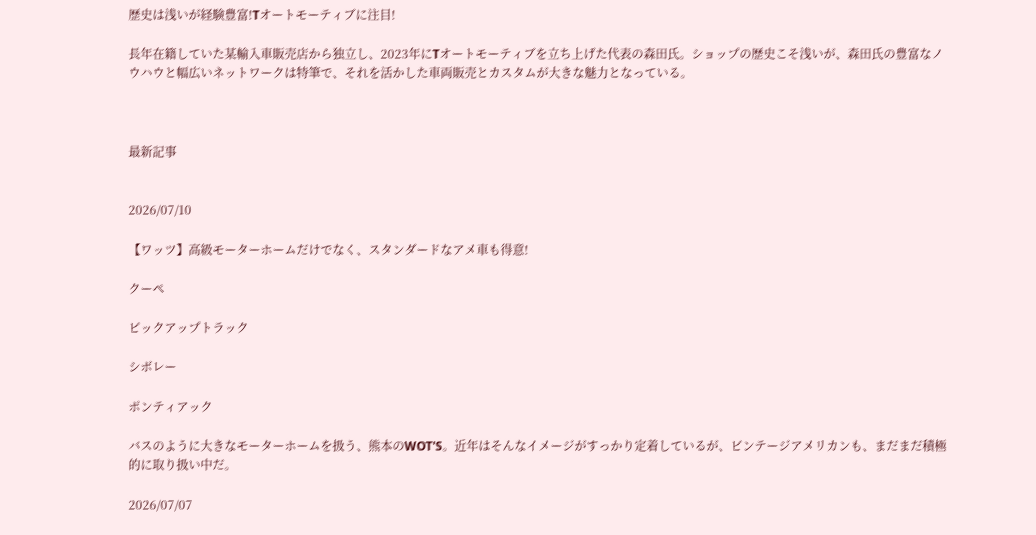歴史は浅いが経験豊富!Tオートモーティブに注目!

長年在籍していた某輸入車販売店から独立し、2023年にTオートモーティブを立ち上げた代表の森田氏。ショップの歴史こそ浅いが、森田氏の豊富なノウハウと幅広いネットワークは特筆で、それを活かした車両販売とカスタムが大きな魅力となっている。



最新記事


2026/07/10

【ワッツ】高級モーターホームだけでなく、スタンダードなアメ車も得意!

クーペ

ピックアップトラック

シボレー

ポンティアック

バスのように大きなモーターホームを扱う、熊本のWOT'S。近年はそんなイメージがすっかり定着しているが、ビンテージアメリカンも、まだまだ積極的に取り扱い中だ。

2026/07/07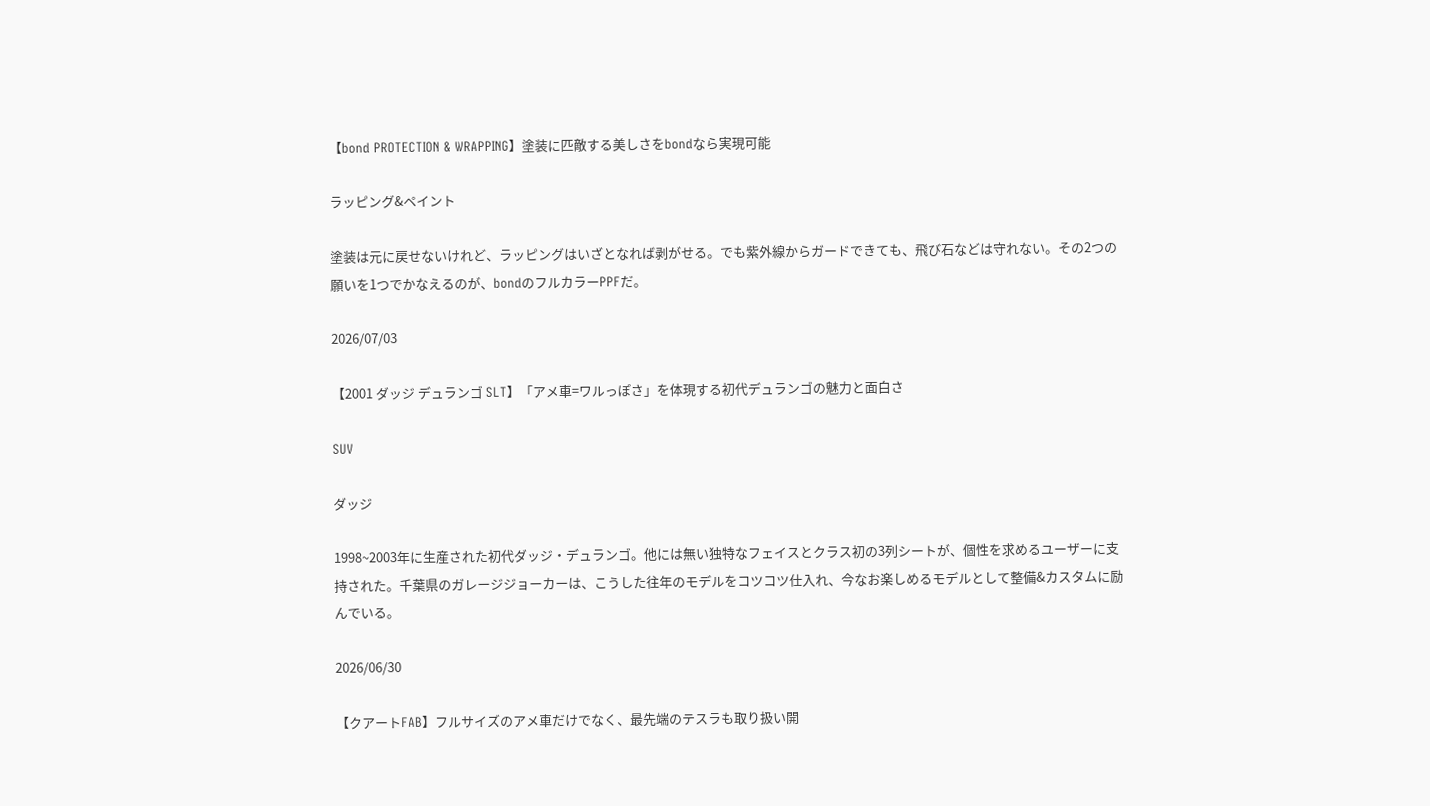【bond PROTECTION & WRAPPING】塗装に匹敵する美しさをbondなら実現可能

ラッピング&ペイント

塗装は元に戻せないけれど、ラッピングはいざとなれば剥がせる。でも紫外線からガードできても、飛び石などは守れない。その2つの願いを1つでかなえるのが、bondのフルカラーPPFだ。

2026/07/03

【2001 ダッジ デュランゴ SLT】「アメ車=ワルっぽさ」を体現する初代デュランゴの魅力と面白さ

SUV

ダッジ

1998~2003年に生産された初代ダッジ・デュランゴ。他には無い独特なフェイスとクラス初の3列シートが、個性を求めるユーザーに支持された。千葉県のガレージジョーカーは、こうした往年のモデルをコツコツ仕入れ、今なお楽しめるモデルとして整備&カスタムに励んでいる。

2026/06/30

【クアートFAB】フルサイズのアメ車だけでなく、最先端のテスラも取り扱い開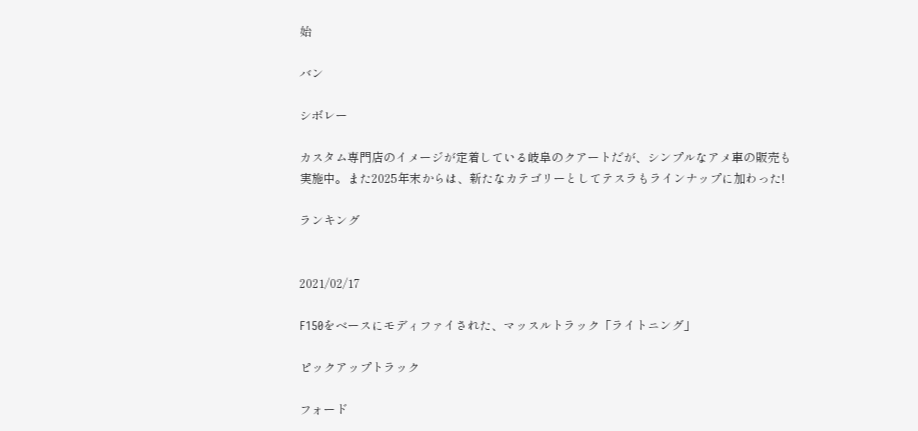始

バン

シボレー

カスタム専門店のイメージが定着している岐阜のクアートだが、シンプルなアメ車の販売も実施中。また2025年末からは、新たなカテゴリーとしてテスラもラインナップに加わった!

ランキング


2021/02/17

F150をベースにモディファイされた、マッスルトラック「ライトニング」

ピックアップトラック

フォード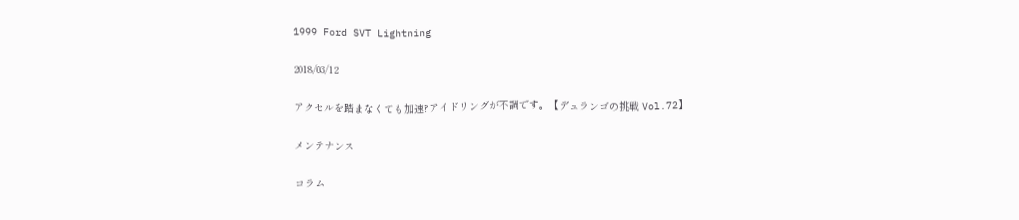1999 Ford SVT Lightning

2018/03/12

アクセルを踏まなくても加速?アイドリングが不調です。【デュランゴの挑戦 Vol.72】

メンテナンス

コラム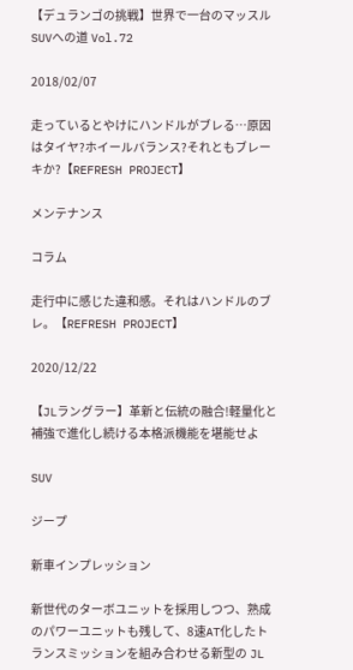【デュランゴの挑戦】世界で一台のマッスルSUVへの道 Vol.72

2018/02/07

走っているとやけにハンドルがブレる…原因はタイヤ?ホイールバランス?それともブレーキか?【REFRESH PROJECT】

メンテナンス

コラム

走行中に感じた違和感。それはハンドルのブレ。【REFRESH PROJECT】

2020/12/22

【JLラングラー】革新と伝統の融合!軽量化と補強で進化し続ける本格派機能を堪能せよ

SUV

ジープ

新車インプレッション

新世代のターボユニットを採用しつつ、熟成のパワーユニットも残して、8速AT化したトランスミッションを組み合わせる新型の JL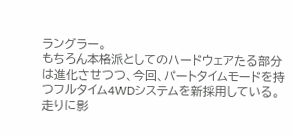ラングラー。
もちろん本格派としてのハードウェアたる部分は進化させつつ、今回、パートタイムモードを持つフルタイム4WDシステムを新採用している。走りに影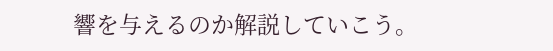響を与えるのか解説していこう。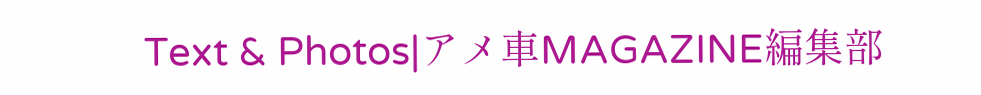Text & Photos|アメ車MAGAZINE編集部